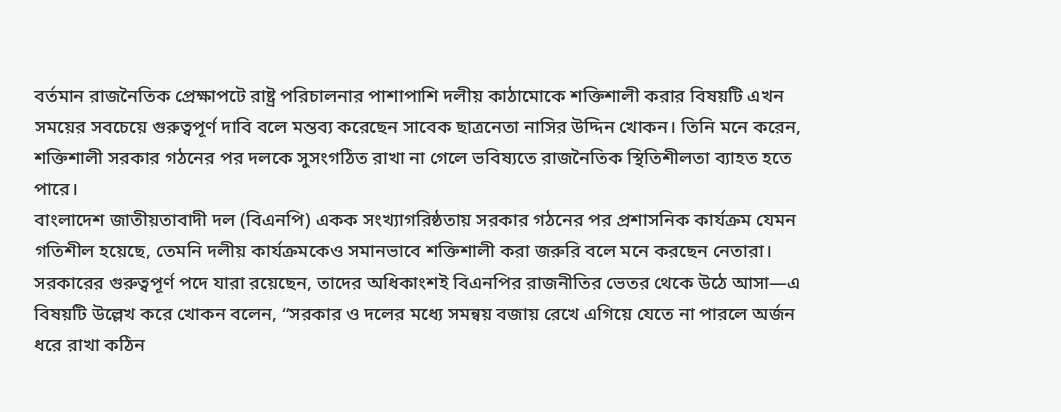বর্তমান রাজনৈতিক প্রেক্ষাপটে রাষ্ট্র পরিচালনার পাশাপাশি দলীয় কাঠামোকে শক্তিশালী করার বিষয়টি এখন সময়ের সবচেয়ে গুরুত্বপূর্ণ দাবি বলে মন্তব্য করেছেন সাবেক ছাত্রনেতা নাসির উদ্দিন খোকন। তিনি মনে করেন, শক্তিশালী সরকার গঠনের পর দলকে সুসংগঠিত রাখা না গেলে ভবিষ্যতে রাজনৈতিক স্থিতিশীলতা ব্যাহত হতে পারে।
বাংলাদেশ জাতীয়তাবাদী দল (বিএনপি) একক সংখ্যাগরিষ্ঠতায় সরকার গঠনের পর প্রশাসনিক কার্যক্রম যেমন গতিশীল হয়েছে, তেমনি দলীয় কার্যক্রমকেও সমানভাবে শক্তিশালী করা জরুরি বলে মনে করছেন নেতারা। সরকারের গুরুত্বপূর্ণ পদে যারা রয়েছেন, তাদের অধিকাংশই বিএনপির রাজনীতির ভেতর থেকে উঠে আসা—এ বিষয়টি উল্লেখ করে খোকন বলেন, “সরকার ও দলের মধ্যে সমন্বয় বজায় রেখে এগিয়ে যেতে না পারলে অর্জন ধরে রাখা কঠিন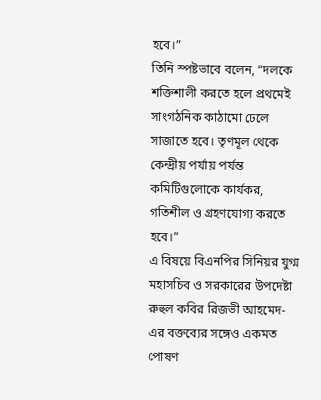হবে।”
তিনি স্পষ্টভাবে বলেন, “দলকে শক্তিশালী করতে হলে প্রথমেই সাংগঠনিক কাঠামো ঢেলে সাজাতে হবে। তৃণমূল থেকে কেন্দ্রীয় পর্যায় পর্যন্ত কমিটিগুলোকে কার্যকর, গতিশীল ও গ্রহণযোগ্য করতে হবে।”
এ বিষয়ে বিএনপির সিনিয়র যুগ্ম মহাসচিব ও সরকারের উপদেষ্টা রুহুল কবির রিজভী আহমেদ-এর বক্তব্যের সঙ্গেও একমত পোষণ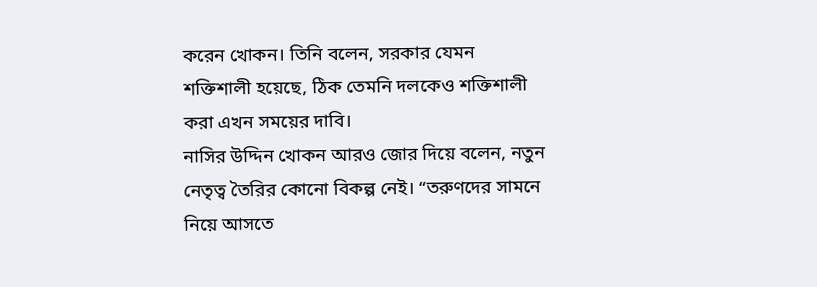করেন খোকন। তিনি বলেন, সরকার যেমন শক্তিশালী হয়েছে, ঠিক তেমনি দলকেও শক্তিশালী করা এখন সময়ের দাবি।
নাসির উদ্দিন খোকন আরও জোর দিয়ে বলেন, নতুন নেতৃত্ব তৈরির কোনো বিকল্প নেই। “তরুণদের সামনে নিয়ে আসতে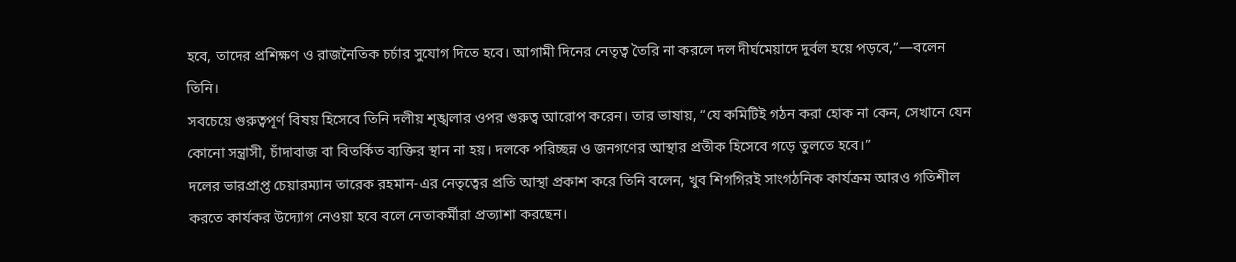হবে, তাদের প্রশিক্ষণ ও রাজনৈতিক চর্চার সুযোগ দিতে হবে। আগামী দিনের নেতৃত্ব তৈরি না করলে দল দীর্ঘমেয়াদে দুর্বল হয়ে পড়বে,”—বলেন তিনি।
সবচেয়ে গুরুত্বপূর্ণ বিষয় হিসেবে তিনি দলীয় শৃঙ্খলার ওপর গুরুত্ব আরোপ করেন। তার ভাষায়, “যে কমিটিই গঠন করা হোক না কেন, সেখানে যেন কোনো সন্ত্রাসী, চাঁদাবাজ বা বিতর্কিত ব্যক্তির স্থান না হয়। দলকে পরিচ্ছন্ন ও জনগণের আস্থার প্রতীক হিসেবে গড়ে তুলতে হবে।”
দলের ভারপ্রাপ্ত চেয়ারম্যান তারেক রহমান-এর নেতৃত্বের প্রতি আস্থা প্রকাশ করে তিনি বলেন, খুব শিগগিরই সাংগঠনিক কার্যক্রম আরও গতিশীল করতে কার্যকর উদ্যোগ নেওয়া হবে বলে নেতাকর্মীরা প্রত্যাশা করছেন।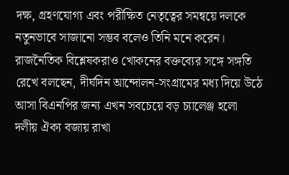দক্ষ, গ্রহণযোগ্য এবং পরীক্ষিত নেতৃত্বের সমন্বয়ে দলকে নতুনভাবে সাজানো সম্ভব বলেও তিনি মনে করেন।
রাজনৈতিক বিশ্লেষকরাও খোকনের বক্তব্যের সঙ্গে সঙ্গতি রেখে বলছেন, দীর্ঘদিন আন্দোলন-সংগ্রামের মধ্য দিয়ে উঠে আসা বিএনপির জন্য এখন সবচেয়ে বড় চ্যালেঞ্জ হলো দলীয় ঐক্য বজায় রাখা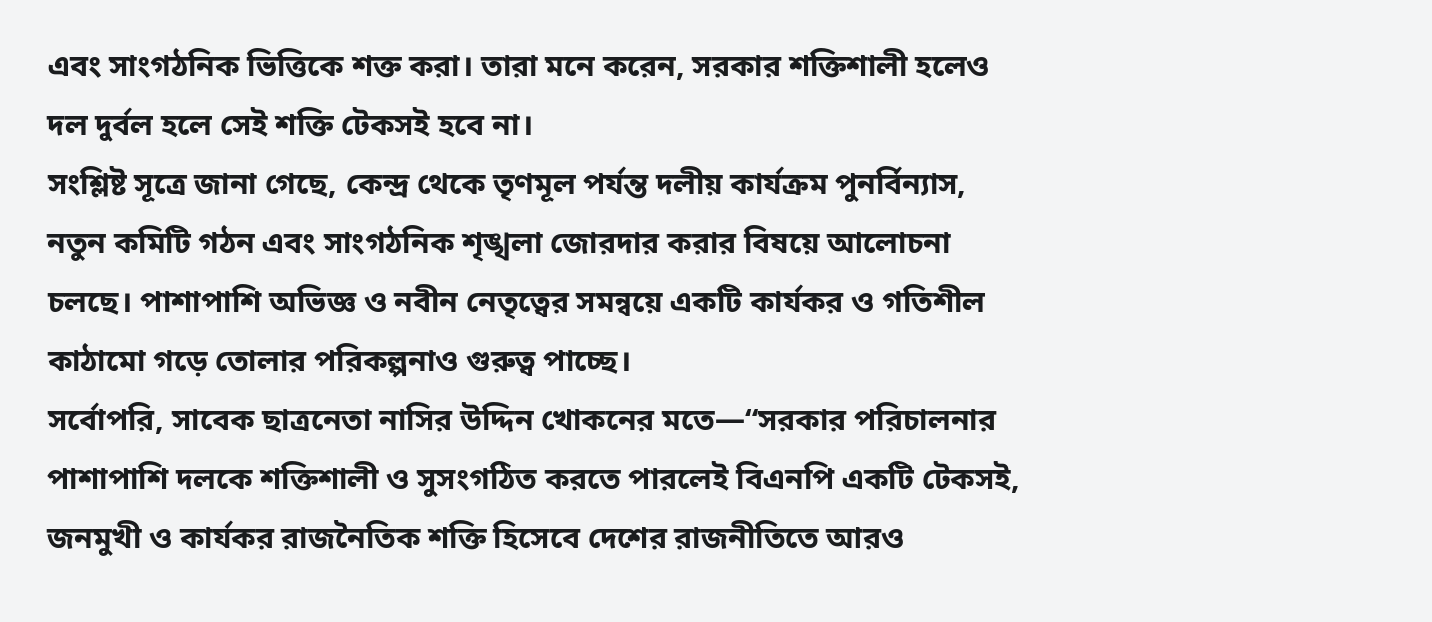এবং সাংগঠনিক ভিত্তিকে শক্ত করা। তারা মনে করেন, সরকার শক্তিশালী হলেও দল দুর্বল হলে সেই শক্তি টেকসই হবে না।
সংশ্লিষ্ট সূত্রে জানা গেছে, কেন্দ্র থেকে তৃণমূল পর্যন্ত দলীয় কার্যক্রম পুনর্বিন্যাস, নতুন কমিটি গঠন এবং সাংগঠনিক শৃঙ্খলা জোরদার করার বিষয়ে আলোচনা চলছে। পাশাপাশি অভিজ্ঞ ও নবীন নেতৃত্বের সমন্বয়ে একটি কার্যকর ও গতিশীল কাঠামো গড়ে তোলার পরিকল্পনাও গুরুত্ব পাচ্ছে।
সর্বোপরি, সাবেক ছাত্রনেতা নাসির উদ্দিন খোকনের মতে—“সরকার পরিচালনার পাশাপাশি দলকে শক্তিশালী ও সুসংগঠিত করতে পারলেই বিএনপি একটি টেকসই, জনমুখী ও কার্যকর রাজনৈতিক শক্তি হিসেবে দেশের রাজনীতিতে আরও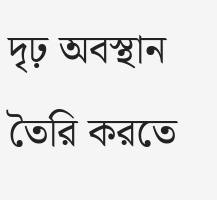দৃঢ় অবস্থান তৈরি করতে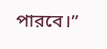পারবে।”